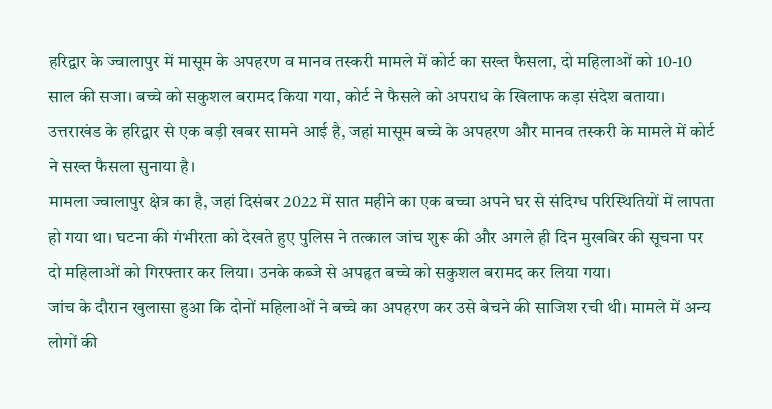हरिद्वार के ज्वालापुर में मासूम के अपहरण व मानव तस्करी मामले में कोर्ट का सख्त फैसला, दो महिलाओं को 10-10 साल की सजा। बच्चे को सकुशल बरामद किया गया, कोर्ट ने फैसले को अपराध के खिलाफ कड़ा संदेश बताया।
उत्तराखंड के हरिद्वार से एक बड़ी खबर सामने आई है, जहां मासूम बच्चे के अपहरण और मानव तस्करी के मामले में कोर्ट ने सख्त फैसला सुनाया है।
मामला ज्वालापुर क्षेत्र का है, जहां दिसंबर 2022 में सात महीने का एक बच्चा अपने घर से संदिग्ध परिस्थितियों में लापता हो गया था। घटना की गंभीरता को देखते हुए पुलिस ने तत्काल जांच शुरू की और अगले ही दिन मुखबिर की सूचना पर दो महिलाओं को गिरफ्तार कर लिया। उनके कब्जे से अपहृत बच्चे को सकुशल बरामद कर लिया गया।
जांच के दौरान खुलासा हुआ कि दोनों महिलाओं ने बच्चे का अपहरण कर उसे बेचने की साजिश रची थी। मामले में अन्य लोगों की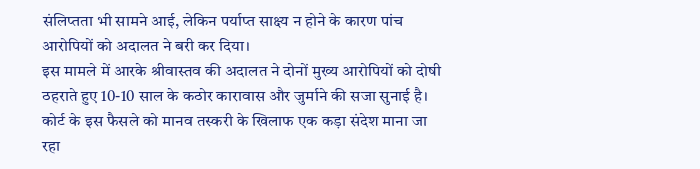संलिप्तता भी सामने आई, लेकिन पर्याप्त साक्ष्य न होने के कारण पांच आरोपियों को अदालत ने बरी कर दिया।
इस मामले में आरके श्रीवास्तव की अदालत ने दोनों मुख्य आरोपियों को दोषी ठहराते हुए 10-10 साल के कठोर कारावास और जुर्माने की सजा सुनाई है।
कोर्ट के इस फैसले को मानव तस्करी के खिलाफ एक कड़ा संदेश माना जा रहा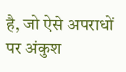है, जो ऐसे अपराधों पर अंकुश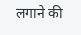लगाने की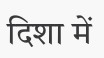दिशा में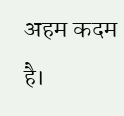अहम कदम है।